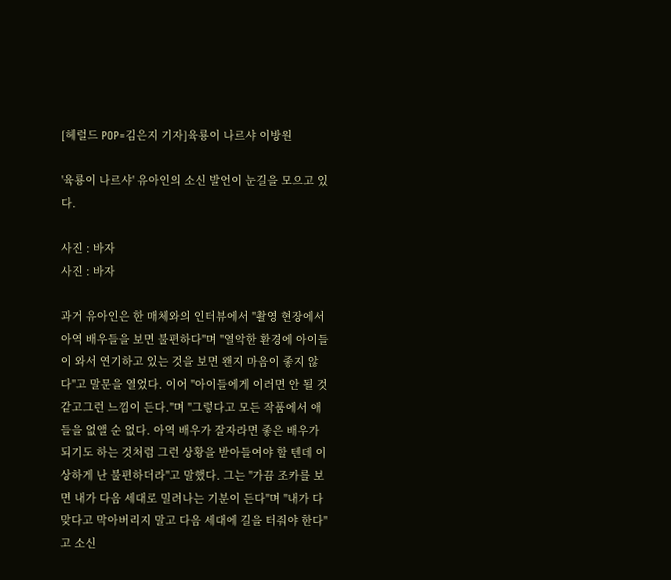[헤럴드 POP=김은지 기자]육룡이 나르샤 이방원

'육룡이 나르샤' 유아인의 소신 발언이 눈길을 모으고 있다.

사진 : 바자
사진 : 바자

과거 유아인은 한 매체와의 인터뷰에서 "촬영 현장에서 아역 배우들을 보면 불편하다"며 "열악한 환경에 아이들이 와서 연기하고 있는 것을 보면 왠지 마음이 좋지 않다"고 말문을 열었다. 이어 "아이들에게 이러면 안 될 것 같고그런 느낌이 든다."며 "그렇다고 모든 작품에서 애들을 없앨 순 없다. 아역 배우가 잘자라면 좋은 배우가 되기도 하는 것처럼 그런 상황을 받아들여야 할 텐데 이상하게 난 불편하더라"고 말했다. 그는 "가끔 조카를 보면 내가 다음 세대로 밀려나는 기분이 든다"며 "내가 다 맞다고 막아버리지 말고 다음 세대에 길을 터줘야 한다"고 소신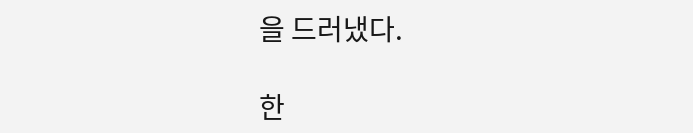을 드러냈다.

한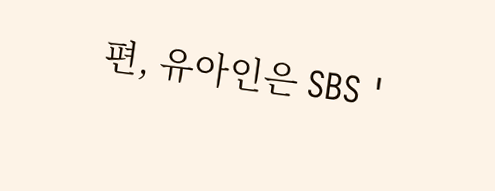편, 유아인은 SBS '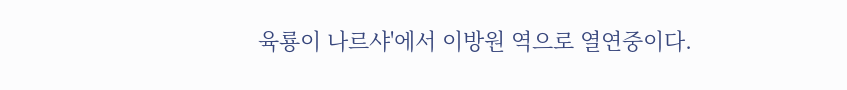육룡이 나르샤'에서 이방원 역으로 열연중이다.